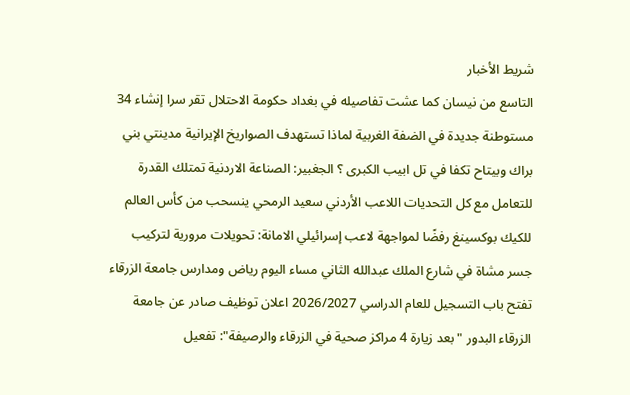شريط الأخبار
التاسع من نيسان كما عشت تفاصيله في بغداد حكومة الاحتلال تقر سرا إنشاء 34 مستوطنة جديدة في الضفة الغربية لماذا تستهدف الصواريخ الإيرانية مدينتي بني براك وبيتاح تكفا في تل ابيب الكبرى ؟ الجغبير: الصناعة الاردنية تمتلك القدرة للتعامل مع كل التحديات اللاعب الأردني سعيد الرمحي ينسحب من كأس العالم للكيك بوكسينغ رفضًا لمواجهة لاعب إسرائيلي الامانة: تحويلات مرورية لتركيب جسر مشاة في شارع الملك عبدالله الثاني مساء اليوم رياض ومدارس جامعة الزرقاء تفتح باب التسجيل للعام الدراسي 2026/2027 اعلان توظيف صادر عن جامعة الزرقاء البدور "بعد زيارة 4 مراكز صحية في الزرقاء والرصيفة": تفعيل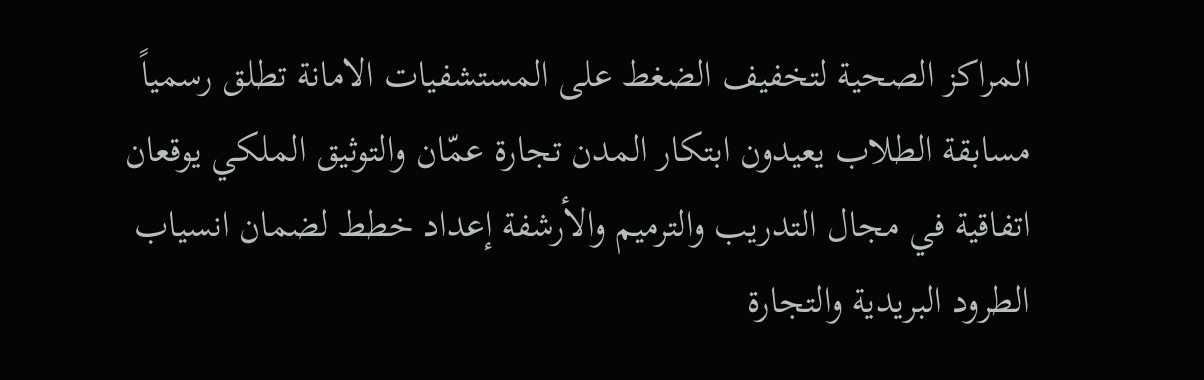المراكز الصحية لتخفيف الضغط على المستشفيات الامانة تطلق رسمياً مسابقة الطلاب يعيدون ابتكار المدن تجارة عمّان والتوثيق الملكي يوقعان اتفاقية في مجال التدريب والترميم والأرشفة إعداد خطط لضمان انسياب الطرود البريدية والتجارة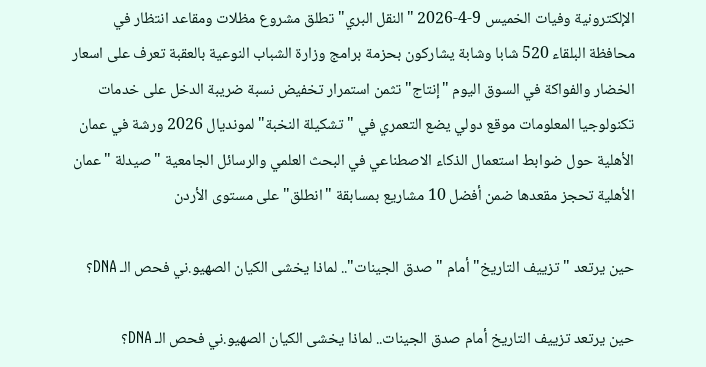الإلكترونية وفيات الخميس 9-4-2026 "النقل البري" تطلق مشروع مظلات ومقاعد انتظار في محافظة البلقاء 520 شابا وشابة يشاركون بحزمة برامج وزارة الشباب النوعية بالعقبة تعرف على اسعار الخضار والفواكة في السوق اليوم "إنتاج" تثمن استمرار تخفيض نسبة ضريبة الدخل على خدمات تكنولوجيا المعلومات موقع دولي يضع التعمري في "تشكيلة النخبة" لمونديال 2026 ورشة في عمان الأهلية حول ضوابط استعمال الذكاء الاصطناعي في البحث العلمي والرسائل الجامعية "صيدلة "عمان الأهلية تحجز مقعدها ضمن أفضل 10 مشاريع بمسابقة "انطلق" على مستوى الأردن

حين يرتعد "تزييف التاريخ" أمام "صدق الجينات".. لماذا يخشى الكيان الصهيو.ني فحص الـ DNA؟

حين يرتعد تزييف التاريخ أمام صدق الجينات.. لماذا يخشى الكيان الصهيو.ني فحص الـ DNA؟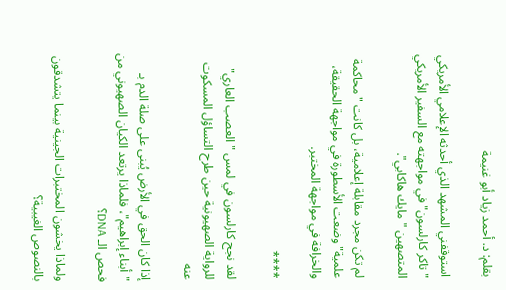بقلم: د. أحمد زياد أبو غنيمة

استوقفني المشهد الذي أحدثه الإعلامي الأمريكي "تاكر كارلسون" في مواجهته مع السفير الأمريكي المتصهين "مايك هاكابي".

لم تكن مجرد مقابلة إعلامية، بل كانت "محاكمة علمية" وضعت الأسطورة في مواجهة الحقيقة، والخرافة في مواجهة المختبر.

****

لقد نجح كارلسون في لمس "العصب العاري" للرواية الصهيونية حين طرح التساؤل المسكوت عنه

إذا كان الحق في الأرض يُبنى على صلة الدم بـ "أبناء إبراهيم"، فلماذا يرتعد الكيان الصهيوني من فحص الـ DNA؟

ولماذا يخشون المختبرات الجينية بينما يتشدقون بالنصوص الغيبية؟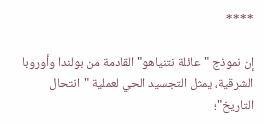****

إن نموذج "عائلة نتنياهو" القادمة من بولندا وأوروبا الشرقية، يمثل التجسيد الحي لعملية "انتحال التاريخ"؛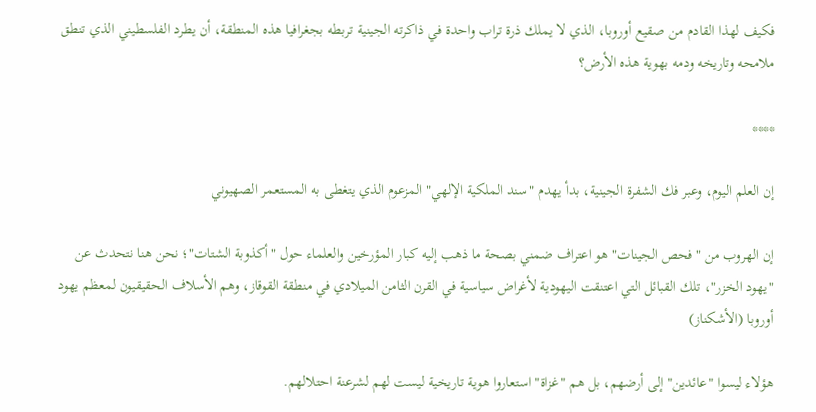فكيف لهذا القادم من صقيع أوروبا، الذي لا يملك ذرة تراب واحدة في ذاكرته الجينية تربطه بجغرافيا هذه المنطقة، أن يطرد الفلسطيني الذي تنطق ملامحه وتاريخه ودمه بهوية هذه الأرض؟

****

إن العلم اليوم، وعبر فك الشفرة الجينية، بدأ يهدم "سند الملكية الإلهي" المزعوم الذي يتغطى به المستعمر الصهيوني

إن الهروب من "فحص الجينات" هو اعتراف ضمني بصحة ما ذهب إليه كبار المؤرخين والعلماء حول "أكذوبة الشتات"؛ نحن هنا نتحدث عن "يهود الخزر"، تلك القبائل التي اعتنقت اليهودية لأغراض سياسية في القرن الثامن الميلادي في منطقة القوقاز، وهم الأسلاف الحقيقيون لمعظم يهود أوروبا (الأشكناز)

هؤلاء ليسوا "عائدين" إلى أرضهم، بل هم "غزاة" استعاروا هوية تاريخية ليست لهم لشرعنة احتلالهم.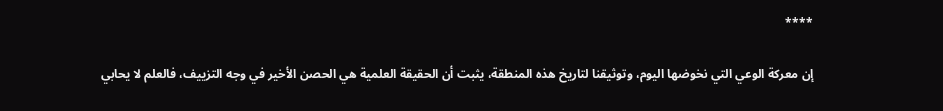****

إن معركة الوعي التي نخوضها اليوم، وتوثيقنا لتاريخ هذه المنطقة، يثبت أن الحقيقة العلمية هي الحصن الأخير في وجه التزييف، فالعلم لا يحابي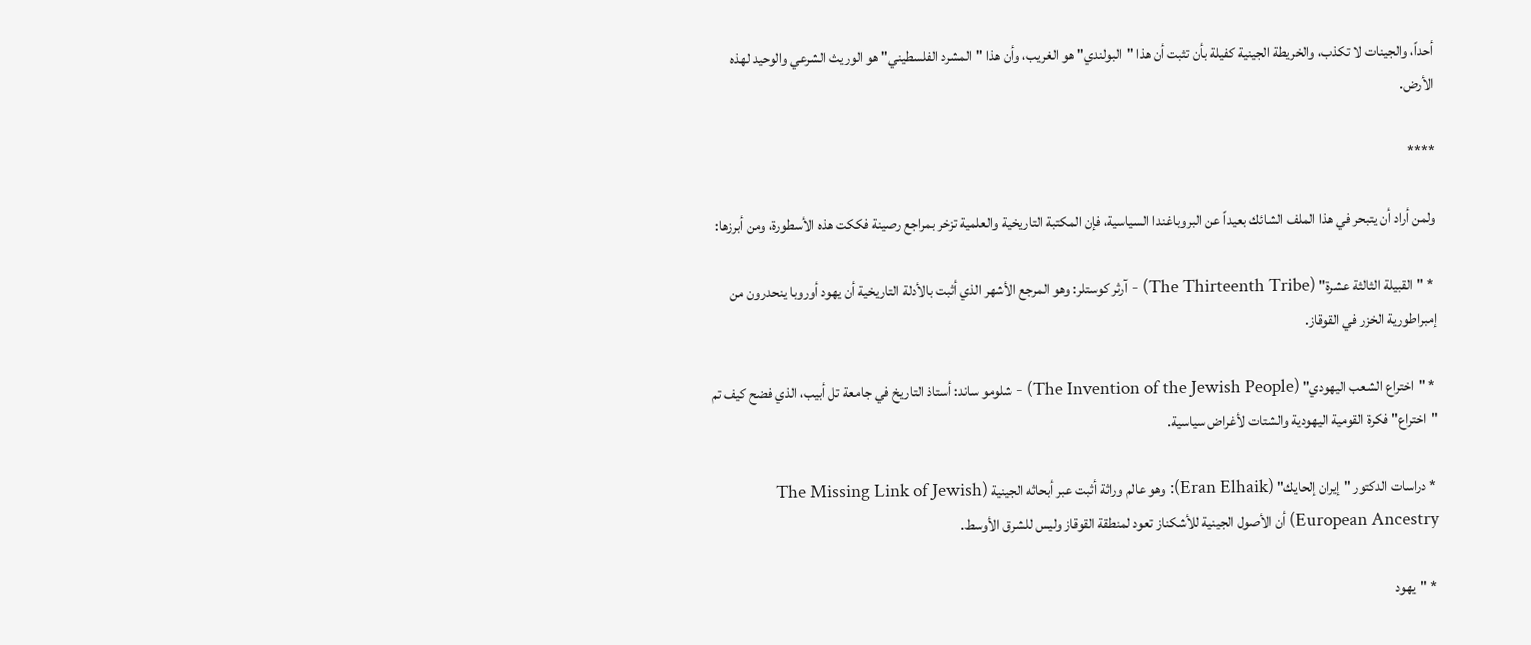أحداً، والجينات لا تكذب، والخريطة الجينية كفيلة بأن تثبت أن هذا "البولندي" هو الغريب، وأن هذا "المشرد الفلسطيني" هو الوريث الشرعي والوحيد لهذه الأرض.

****

ولمن أراد أن يتبحر في هذا الملف الشائك بعيداً عن البروباغندا السياسية، فإن المكتبة التاريخية والعلمية تزخر بمراجع رصينة فككت هذه الأسطورة، ومن أبرزها:

 * "القبيلة الثالثة عشرة" (The Thirteenth Tribe) - آرثر كوستلر: وهو المرجع الأشهر الذي أثبت بالأدلة التاريخية أن يهود أوروبا ينحدرون من إمبراطورية الخزر في القوقاز.

 * "اختراع الشعب اليهودي" (The Invention of the Jewish People) - شلومو ساند: أستاذ التاريخ في جامعة تل أبيب، الذي فضح كيف تم "اختراع" فكرة القومية اليهودية والشتات لأغراض سياسية.

 * دراسات الدكتور "إيران إلحايك" (Eran Elhaik): وهو عالم وراثة أثبت عبر أبحاثه الجينية (The Missing Link of Jewish European Ancestry) أن الأصول الجينية للأشكناز تعود لمنطقة القوقاز وليس للشرق الأوسط.

 * "يهود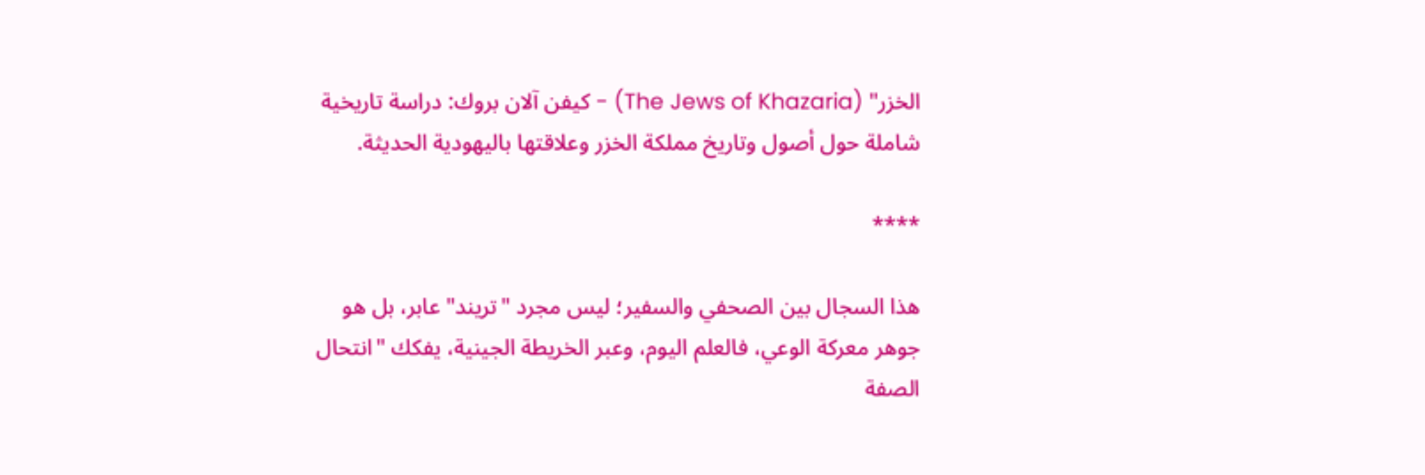الخزر" (The Jews of Khazaria) - كيفن آلان بروك: دراسة تاريخية شاملة حول أصول وتاريخ مملكة الخزر وعلاقتها باليهودية الحديثة.

****

هذا السجال بين الصحفي والسفير؛ ليس مجرد "تريند" عابر، بل هو جوهر معركة الوعي، فالعلم اليوم، وعبر الخريطة الجينية، يفكك "انتحال الصفة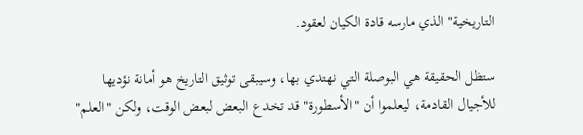التاريخية" الذي مارسه قادة الكيان لعقود.

ستظل الحقيقة هي البوصلة التي نهتدي بها، وسيبقى توثيق التاريخ هو أمانة نؤديها للأجيال القادمة، ليعلموا أن "الأسطورة" قد تخدع البعض لبعض الوقت، ولكن "العلم"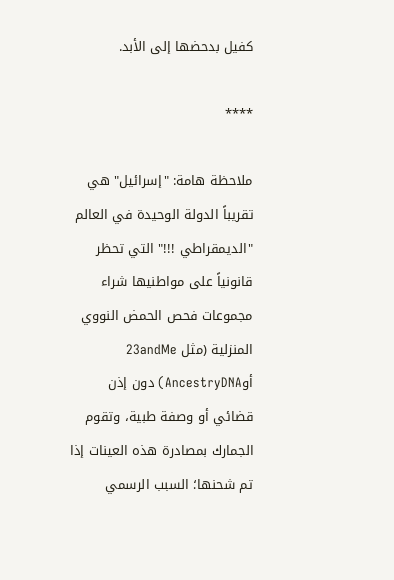كفيل بدحضها إلى الأبد.

****

ملاحظة هامة: "إسرائيل" هي تقريباً الدولة الوحيدة في العالم "الديمقراطي !!!" التي تحظر قانونياً على مواطنيها شراء مجموعات فحص الحمض النووي المنزلية (مثل 23andMe أوAncestryDNA) دون إذن قضائي أو وصفة طبية، وتقوم الجمارك بمصادرة هذه العينات إذا تم شحنها؛ السبب الرسمي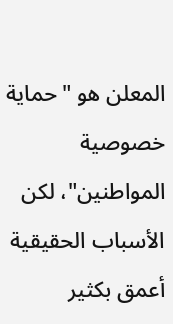المعلن هو "حماية خصوصية المواطنين"، لكن الأسباب الحقيقية أعمق بكثير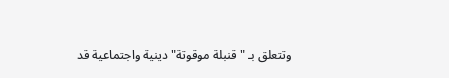وتتعلق بـ "قنبلة موقوتة" دينية واجتماعية قد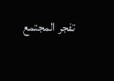تفجر المجتمع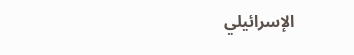الإسرائيلي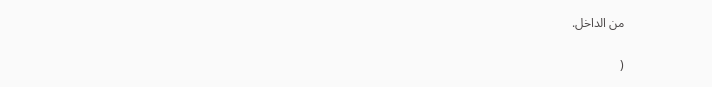من الداخل.

(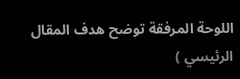اللوحة المرفقة توضح هدف المقال الرئيسي )